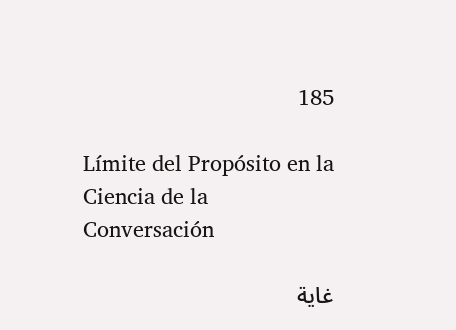185

Límite del Propósito en la Ciencia de la Conversación

غاية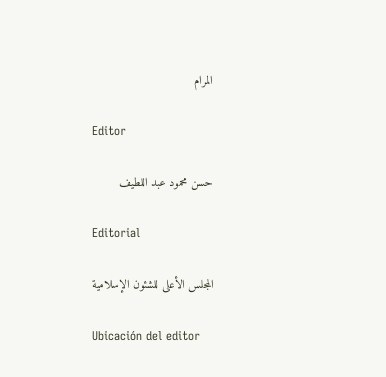المرام

Editor

حسن محمود عبد اللطيف

Editorial

المجلس الأعلى للشئون الإسلامية

Ubicación del editor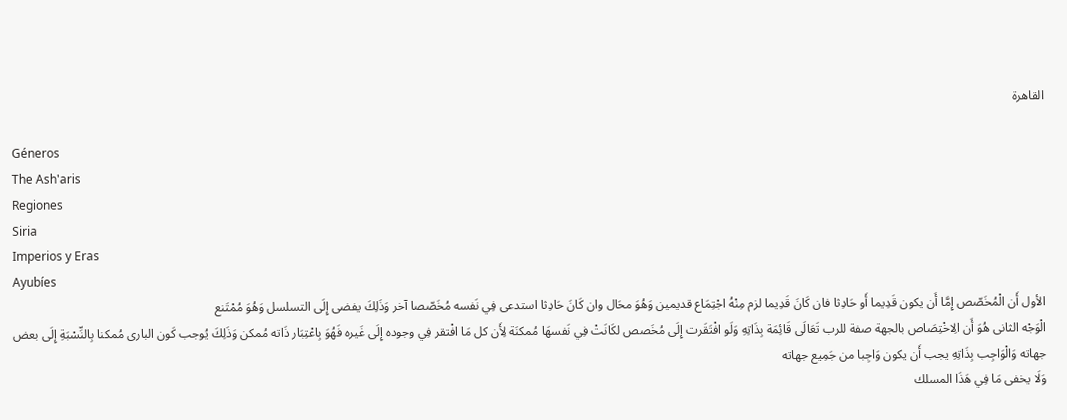القاهرة

Géneros
The Ash'aris
Regiones
Siria
Imperios y Eras
Ayubíes
الأول أَن الْمُخَصّص إِمَّا أَن يكون قَدِيما أَو حَادِثا فان كَانَ قَدِيما لزم مِنْهُ اجْتِمَاع قديمين وَهُوَ محَال وان كَانَ حَادِثا استدعى فِي نَفسه مُخَصّصا آخر وَذَلِكَ يفضى إِلَى التسلسل وَهُوَ مُمْتَنع
الْوَجْه الثانى هُوَ أَن الِاخْتِصَاص بالجهة صفة للرب تَعَالَى قَائِمَة بِذَاتِهِ وَلَو افْتَقَرت إِلَى مُخَصص لكَانَتْ فِي نَفسهَا مُمكنَة لِأَن كل مَا افْتقر فِي وجوده إِلَى غَيره فَهُوَ بِاعْتِبَار ذَاته مُمكن وَذَلِكَ يُوجب كَون البارى مُمكنا بِالنِّسْبَةِ إِلَى بعض جهاته وَالْوَاجِب بِذَاتِهِ يجب أَن يكون وَاجِبا من جَمِيع جهاته
وَلَا يخفى مَا فِي هَذَا المسلك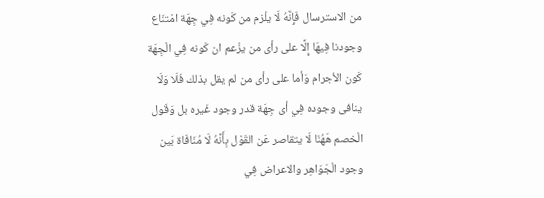من الاسترسال فَإِنَّهُ لَا يلْزم من كَونه فِي جِهَة امْتنَاع وجودنا فِيهَا إِلَّا على رأى من يزْعم ان كَونه فِي الْجِهَة كَون الأجرام وَأما على رأى من لم يقل بذلك فَلَا وَلَا ينافى وجوده فِي أى جِهَة قدر وجود غَيره بل وَقَول الْخصم هَهُنَا لَا يتقاصر عَن القَوْل بِأَنَّهُ لَا مُنَافَاة بَين وجود الْجَوَاهِر والاعراض فِي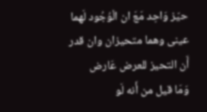حيّز وَاحِد مَعَ ان الْوُجُود لَهما عينى وهما متحيزان وان قدر أَن التحيز للعرض عَارض
وَمَا قيل من أَنه لَو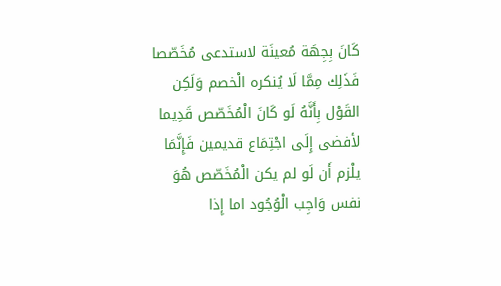كَانَ بِجِهَة مُعينَة لاستدعى مُخَصّصا فَذَلِك مِمَّا لَا يُنكره الْخصم وَلَكِن القَوْل بِأَنَّهُ لَو كَانَ الْمُخَصّص قَدِيما لأفضى إِلَى اجْتِمَاع قديمين فَإِنَّمَا يلْزم أَن لَو لم يكن الْمُخَصّص هُوَ نفس وَاجِب الْوُجُود اما إِذا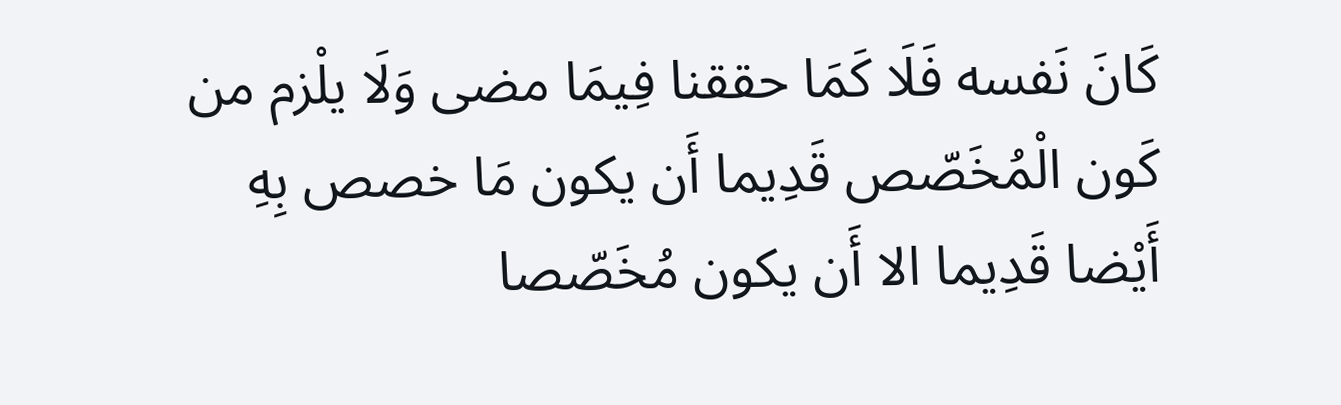كَانَ نَفسه فَلَا كَمَا حققنا فِيمَا مضى وَلَا يلْزم من كَون الْمُخَصّص قَدِيما أَن يكون مَا خصص بِهِ أَيْضا قَدِيما الا أَن يكون مُخَصّصا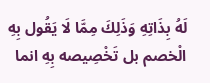لَهُ بِذَاتِهِ وَذَلِكَ مِمَّا لَا يَقُول بِهِ الْخصم بل تَخْصِيصه بِهِ انما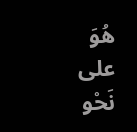هُوَ على نَحْو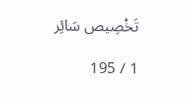تَخْصِيص سَائِر

1 / 195